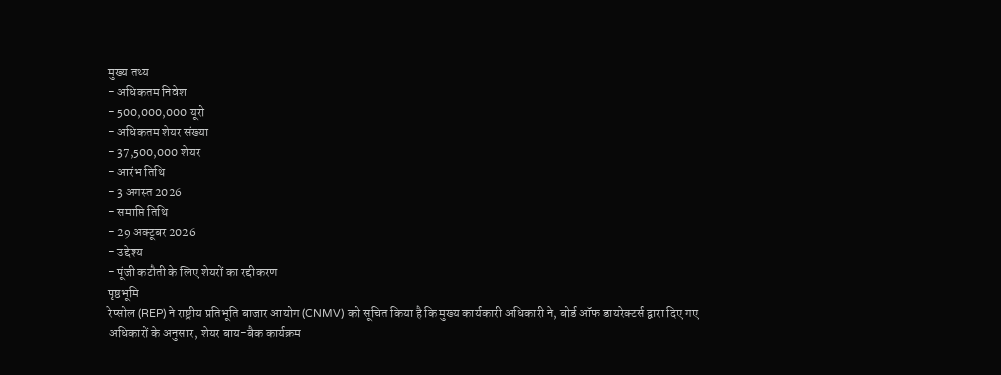मुख्य तथ्य
- अधिकतम निवेश
- 500,000,000 यूरो
- अधिकतम शेयर संख्या
- 37,500,000 शेयर
- आरंभ तिथि
- 3 अगस्त 2026
- समाप्ति तिथि
- 29 अक्टूबर 2026
- उद्देश्य
- पूंजी कटौती के लिए शेयरों का रद्दीकरण
पृष्ठभूमि
रेप्सोल (REP) ने राष्ट्रीय प्रतिभूति बाजार आयोग (CNMV) को सूचित किया है कि मुख्य कार्यकारी अधिकारी ने, बोर्ड ऑफ डायरेक्टर्स द्वारा दिए गए अधिकारों के अनुसार, शेयर बाय-बैक कार्यक्रम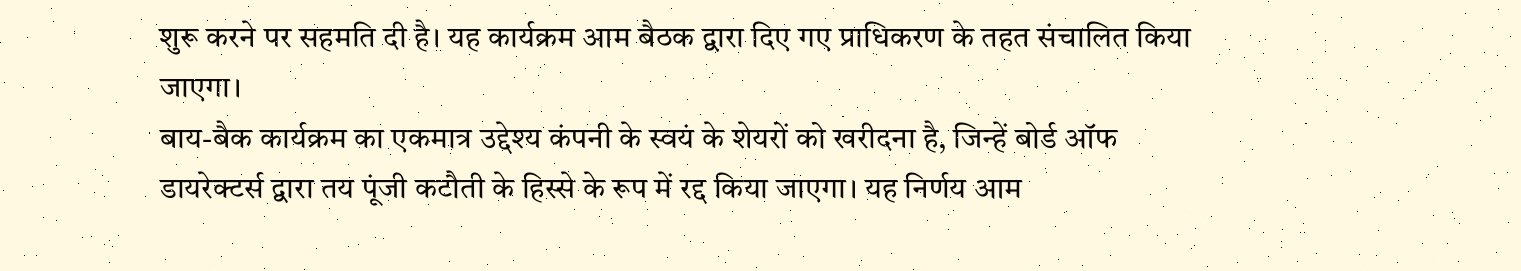शुरू करने पर सहमति दी है। यह कार्यक्रम आम बैठक द्वारा दिए गए प्राधिकरण के तहत संचालित किया जाएगा।
बाय-बैक कार्यक्रम का एकमात्र उद्देश्य कंपनी के स्वयं के शेयरों को खरीदना है, जिन्हें बोर्ड ऑफ डायरेक्टर्स द्वारा तय पूंजी कटौती के हिस्से के रूप में रद्द किया जाएगा। यह निर्णय आम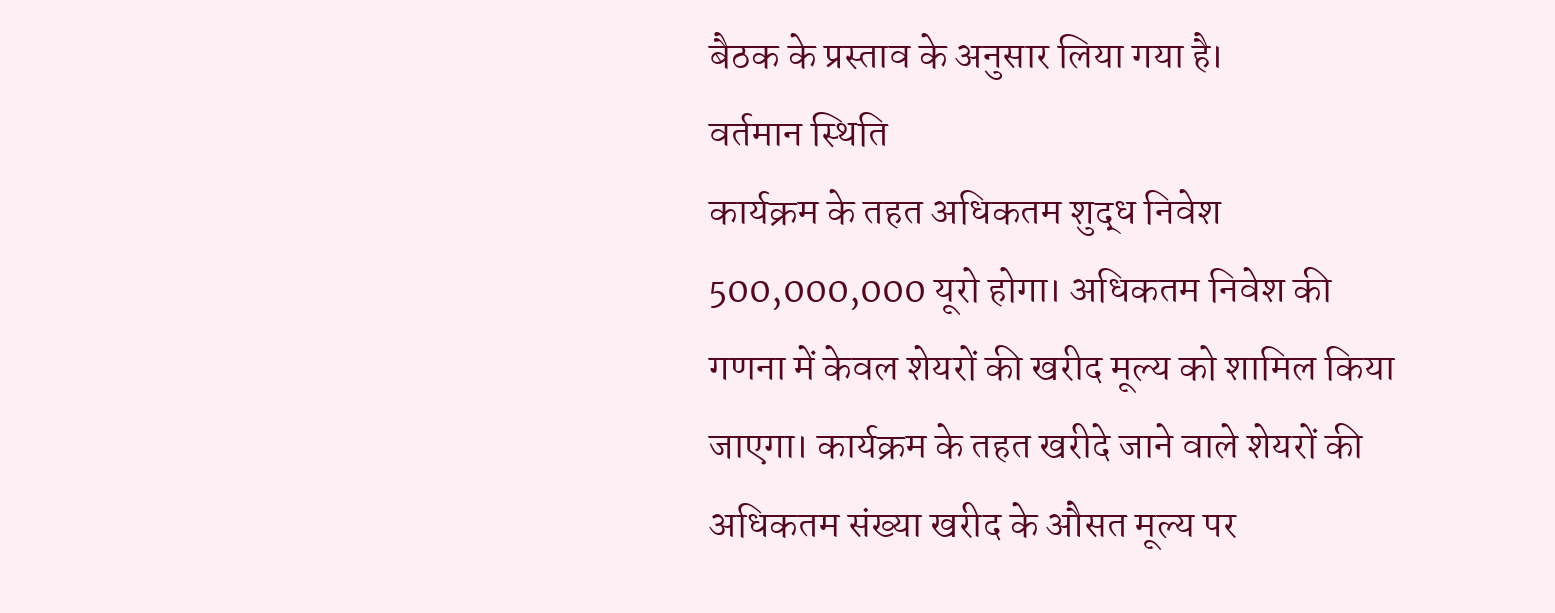बैठक के प्रस्ताव के अनुसार लिया गया है।
वर्तमान स्थिति
कार्यक्रम के तहत अधिकतम शुद्ध निवेश 500,000,000 यूरो होगा। अधिकतम निवेश की गणना में केवल शेयरों की खरीद मूल्य को शामिल किया जाएगा। कार्यक्रम के तहत खरीदे जाने वाले शेयरों की अधिकतम संख्या खरीद के औसत मूल्य पर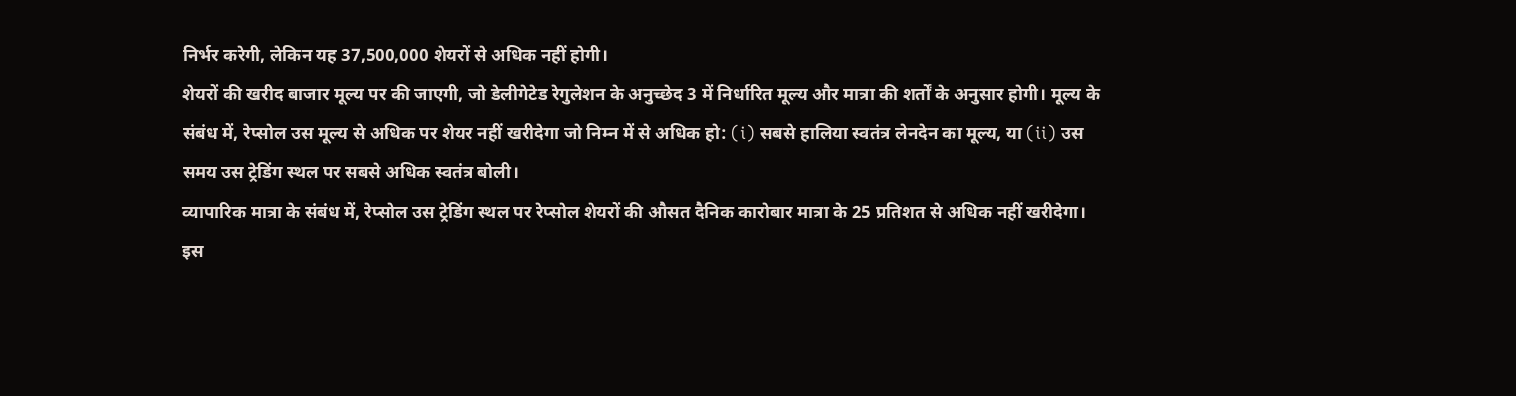निर्भर करेगी, लेकिन यह 37,500,000 शेयरों से अधिक नहीं होगी।
शेयरों की खरीद बाजार मूल्य पर की जाएगी, जो डेलीगेटेड रेगुलेशन के अनुच्छेद 3 में निर्धारित मूल्य और मात्रा की शर्तों के अनुसार होगी। मूल्य के संबंध में, रेप्सोल उस मूल्य से अधिक पर शेयर नहीं खरीदेगा जो निम्न में से अधिक हो: (i) सबसे हालिया स्वतंत्र लेनदेन का मूल्य, या (ii) उस समय उस ट्रेडिंग स्थल पर सबसे अधिक स्वतंत्र बोली।
व्यापारिक मात्रा के संबंध में, रेप्सोल उस ट्रेडिंग स्थल पर रेप्सोल शेयरों की औसत दैनिक कारोबार मात्रा के 25 प्रतिशत से अधिक नहीं खरीदेगा। इस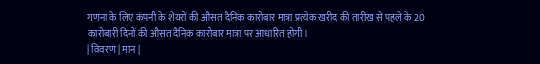गणना के लिए कंपनी के शेयरों की औसत दैनिक कारोबार मात्रा प्रत्येक खरीद की तारीख से पहले के 20 कारोबारी दिनों की औसत दैनिक कारोबार मात्रा पर आधारित होगी।
| विवरण | मान |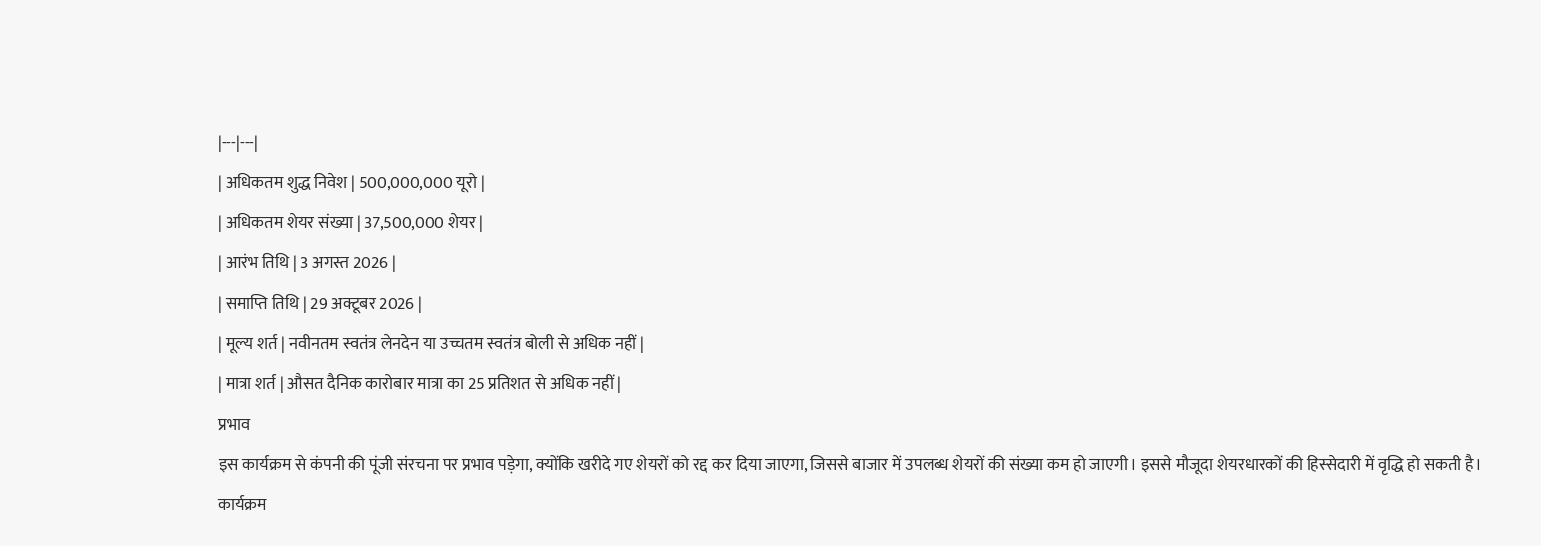|---|---|
| अधिकतम शुद्ध निवेश | 500,000,000 यूरो |
| अधिकतम शेयर संख्या | 37,500,000 शेयर |
| आरंभ तिथि | 3 अगस्त 2026 |
| समाप्ति तिथि | 29 अक्टूबर 2026 |
| मूल्य शर्त | नवीनतम स्वतंत्र लेनदेन या उच्चतम स्वतंत्र बोली से अधिक नहीं |
| मात्रा शर्त | औसत दैनिक कारोबार मात्रा का 25 प्रतिशत से अधिक नहीं |
प्रभाव
इस कार्यक्रम से कंपनी की पूंजी संरचना पर प्रभाव पड़ेगा, क्योंकि खरीदे गए शेयरों को रद्द कर दिया जाएगा, जिससे बाजार में उपलब्ध शेयरों की संख्या कम हो जाएगी। इससे मौजूदा शेयरधारकों की हिस्सेदारी में वृद्धि हो सकती है।
कार्यक्रम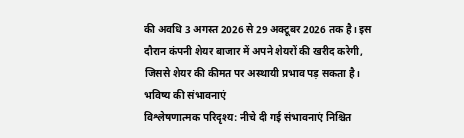की अवधि 3 अगस्त 2026 से 29 अक्टूबर 2026 तक है। इस दौरान कंपनी शेयर बाजार में अपने शेयरों की खरीद करेगी, जिससे शेयर की कीमत पर अस्थायी प्रभाव पड़ सकता है।
भविष्य की संभावनाएं
विश्लेषणात्मक परिदृश्य: नीचे दी गई संभावनाएं निश्चित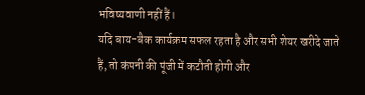भविष्यवाणी नहीं हैं।
यदि बाय-बैक कार्यक्रम सफल रहता है और सभी शेयर खरीदे जाते हैं, तो कंपनी की पूंजी में कटौती होगी और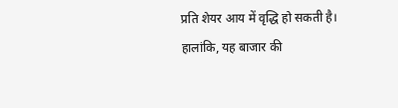प्रति शेयर आय में वृद्धि हो सकती है। हालांकि, यह बाजार की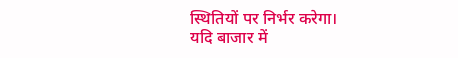स्थितियों पर निर्भर करेगा।
यदि बाजार में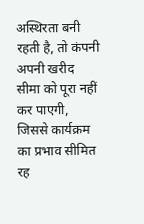अस्थिरता बनी रहती है, तो कंपनी अपनी खरीद सीमा को पूरा नहीं कर पाएगी, जिससे कार्यक्रम का प्रभाव सीमित रह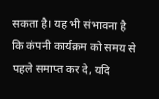सकता है। यह भी संभावना है कि कंपनी कार्यक्रम को समय से पहले समाप्त कर दे, यदि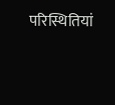परिस्थितियां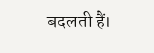बदलती हैं।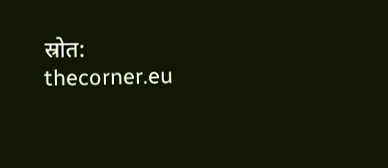स्रोत: thecorner.eu